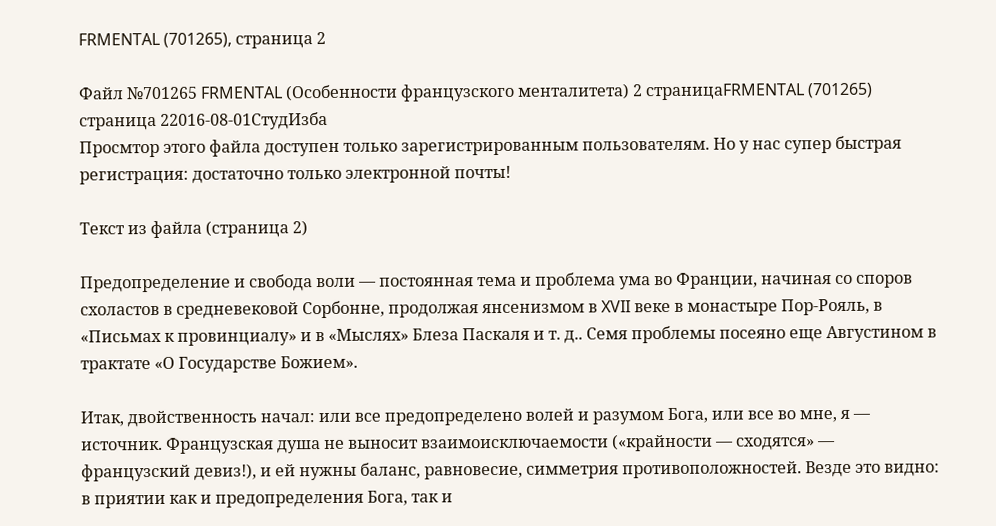FRMENTAL (701265), страница 2

Файл №701265 FRMENTAL (Особенности французского менталитета) 2 страницаFRMENTAL (701265) страница 22016-08-01СтудИзба
Просмтор этого файла доступен только зарегистрированным пользователям. Но у нас супер быстрая регистрация: достаточно только электронной почты!

Текст из файла (страница 2)

Предопределение и свобода воли — постоянная тема и проблема ума во Франции, начиная со споров схоластов в средневековой Сорбонне, продолжая янсенизмом в XVII веке в монастыре Пор-Рояль, в «Письмах к провинциалу» и в «Мыслях» Блеза Паскаля и т. д.. Семя проблемы посеяно еще Августином в трактате «О Государстве Божием».

Итак, двойственность начал: или все предопределено волей и разумом Бога, или все во мне, я — источник. Французская душа не выносит взаимоисключаемости («крайности — сходятся» — французский девиз!), и ей нужны баланс, равновесие, симметрия противоположностей. Везде это видно: в приятии как и предопределения Бога, так и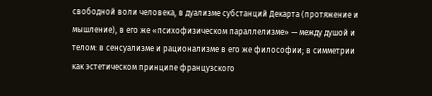свободной воли человека, в дуализме субстанций Декарта (протяжение и мышление), в его же «психофизическом параллелизме» — между душой и телом: в сенсуализме и рационализме в его же философии; в симметрии как эстетическом принципе французского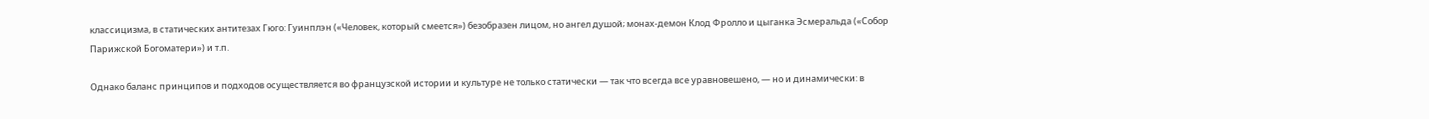классицизма, в статических антитезах Гюго: Гуинплэн («Человек, который смеется») безобразен лицом, но ангел душой; монах-демон Клод Фролло и цыганка Эсмеральда («Собор Парижской Богоматери») и т.п.

Однако баланс принципов и подходов осуществляется во французской истории и культуре не только статически — так что всегда все уравновешено, — но и динамически: в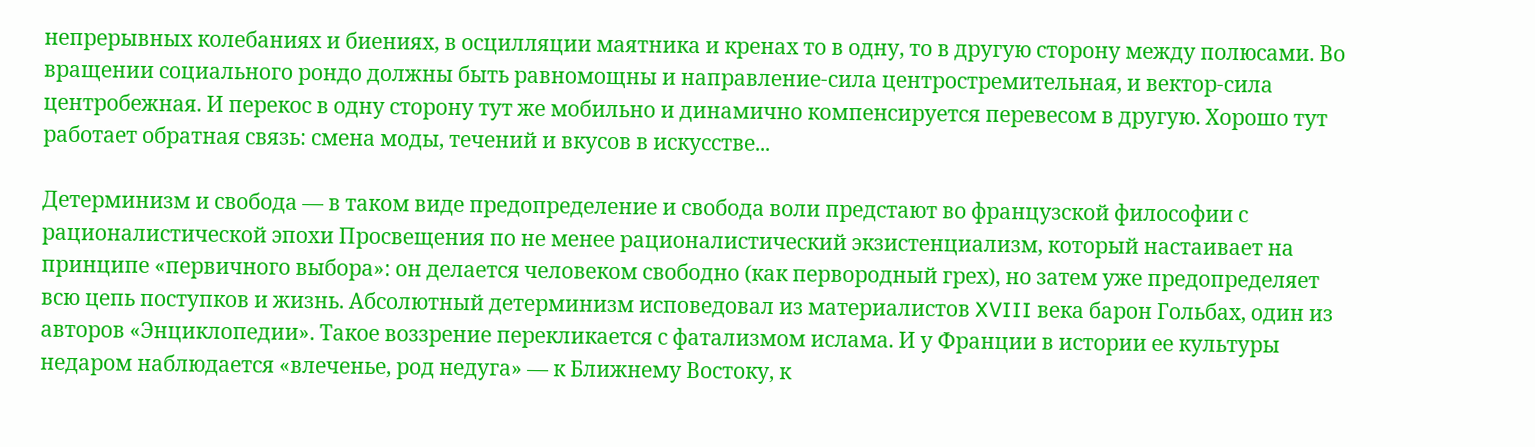непрерывных колебаниях и биениях, в осцилляции маятника и кренах то в одну, то в другую сторону между полюсами. Во вращении социального рондо должны быть равномощны и направление-сила центростремительная, и вектор-сила центробежная. И перекос в одну сторону тут же мобильно и динамично компенсируется перевесом в другую. Хорошо тут работает обратная связь: смена моды, течений и вкусов в искусстве...

Детерминизм и свобода — в таком виде предопределение и свобода воли предстают во французской философии с рационалистической эпохи Просвещения по не менее рационалистический экзистенциализм, который настаивает на принципе «первичного выбора»: он делается человеком свободно (как первородный грех), но затем уже предопределяет всю цепь поступков и жизнь. Абсолютный детерминизм исповедовал из материалистов XVIII века барон Гольбах, один из авторов «Энциклопедии». Такое воззрение перекликается с фатализмом ислама. И у Франции в истории ее культуры недаром наблюдается «влеченье, род недуга» — к Ближнему Востоку, к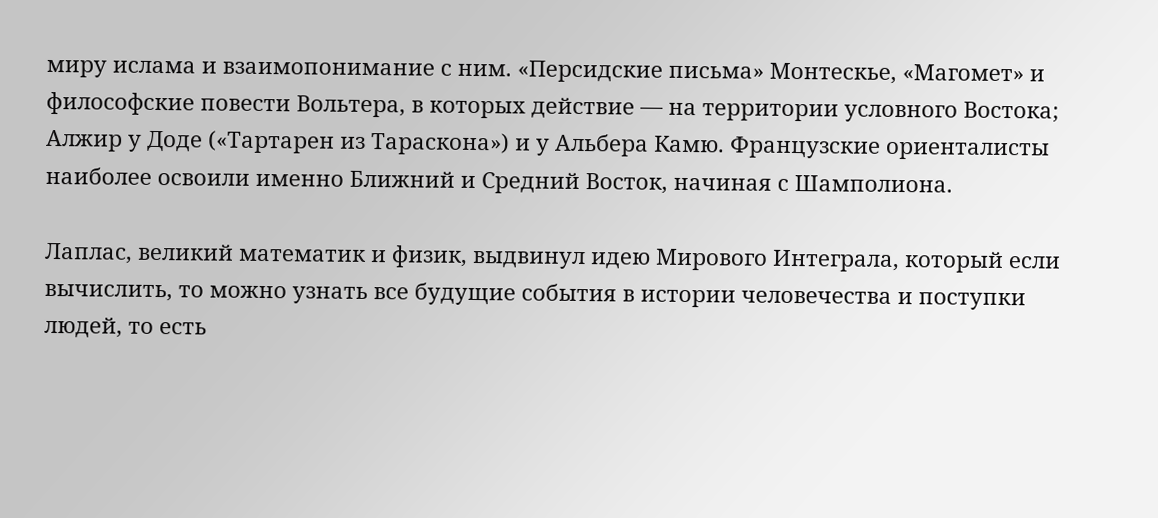миру ислама и взаимопонимание с ним. «Персидские письма» Монтескье, «Магомет» и философские повести Вольтера, в которых действие — на территории условного Востока; Алжир у Доде («Тартарен из Тараскона») и у Альбера Камю. Французские ориенталисты наиболее освоили именно Ближний и Средний Восток, начиная с Шамполиона.

Лаплас, великий математик и физик, выдвинул идею Мирового Интеграла, который если вычислить, то можно узнать все будущие события в истории человечества и поступки людей, то есть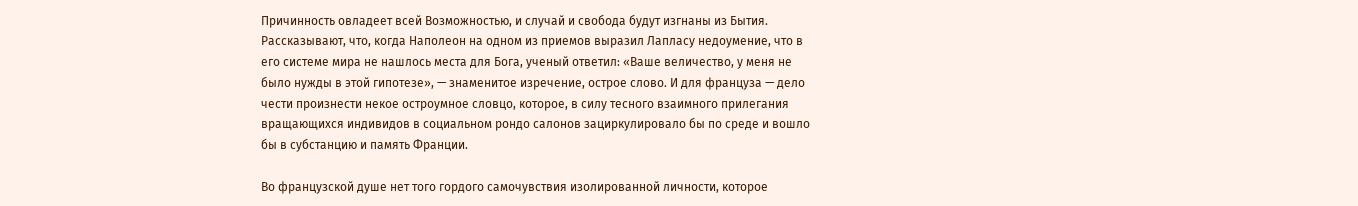Причинность овладеет всей Возможностью, и случай и свобода будут изгнаны из Бытия. Рассказывают, что, когда Наполеон на одном из приемов выразил Лапласу недоумение, что в его системе мира не нашлось места для Бога, ученый ответил: «Ваше величество, у меня не было нужды в этой гипотезе», — знаменитое изречение, острое слово. И для француза — дело чести произнести некое остроумное словцо, которое, в силу тесного взаимного прилегания вращающихся индивидов в социальном рондо салонов зациркулировало бы по среде и вошло бы в субстанцию и память Франции.

Во французской душе нет того гордого самочувствия изолированной личности, которое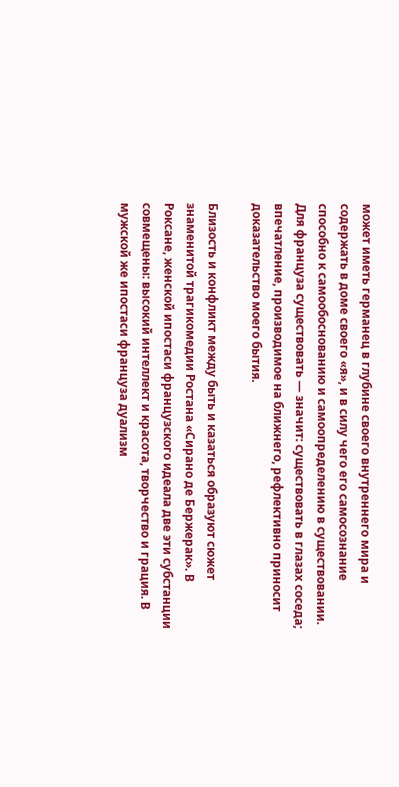может иметь германец в глубине своего внутреннего мира и содержать в доме своего «я», и в силу чего его самосознание способно к самообоснованию и самоопределению в существовании. Для француза существовать — значит: существовать в глазах соседа; впечатление, производимое на ближнего, рефлективно приносит доказательство моего бытия.

Близость и конфликт между быть и казаться образуют сюжет знаменитой трагикомедии Ростана «Сирано де Бержерак». В Роксане, женской ипостаси французского идеала две эти субстанции совмещены: высокий интеллект и красота, творчество и грация. В мужской же ипостаси француза дуализм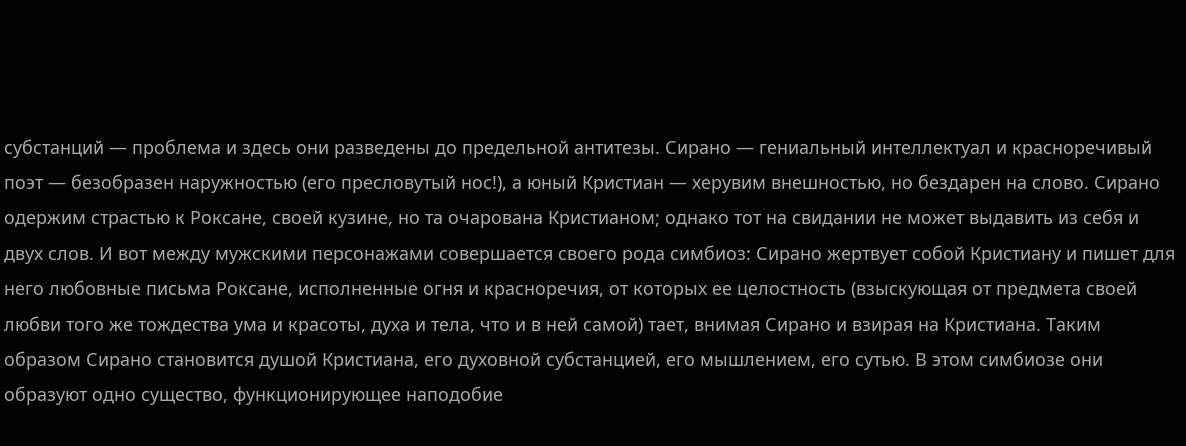субстанций — проблема и здесь они разведены до предельной антитезы. Сирано — гениальный интеллектуал и красноречивый поэт — безобразен наружностью (его пресловутый нос!), а юный Кристиан — херувим внешностью, но бездарен на слово. Сирано одержим страстью к Роксане, своей кузине, но та очарована Кристианом; однако тот на свидании не может выдавить из себя и двух слов. И вот между мужскими персонажами совершается своего рода симбиоз: Сирано жертвует собой Кристиану и пишет для него любовные письма Роксане, исполненные огня и красноречия, от которых ее целостность (взыскующая от предмета своей любви того же тождества ума и красоты, духа и тела, что и в ней самой) тает, внимая Сирано и взирая на Кристиана. Таким образом Сирано становится душой Кристиана, его духовной субстанцией, его мышлением, его сутью. В этом симбиозе они образуют одно существо, функционирующее наподобие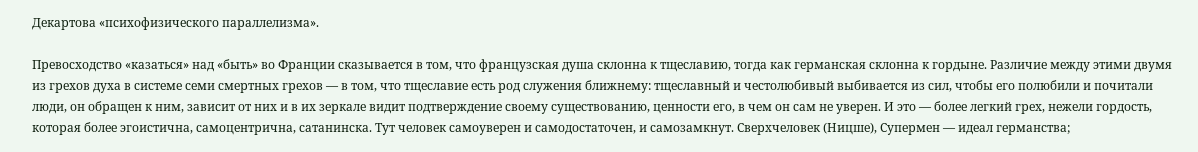Декартова «психофизического параллелизма».

Превосходство «казаться» над «быть» во Франции сказывается в том, что французская душа склонна к тщеславию, тогда как германская склонна к гордыне. Различие между этими двумя из грехов духа в системе семи смертных грехов — в том, что тщеславие есть род служения ближнему: тщеславный и честолюбивый выбивается из сил, чтобы его полюбили и почитали люди, он обращен к ним, зависит от них и в их зеркале видит подтверждение своему существованию, ценности его, в чем он сам не уверен. И это — более легкий грех, нежели гордость, которая более эгоистична, самоцентрична, сатанинска. Тут человек самоуверен и самодостаточен, и самозамкнут. Сверхчеловек (Ницше), Супермен — идеал германства;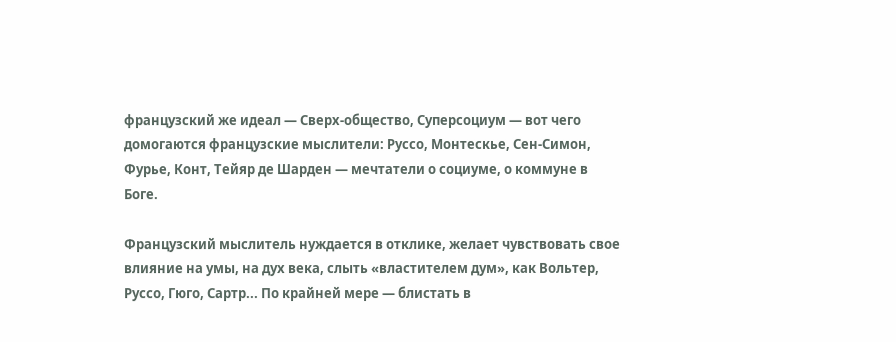французский же идеал — Сверх-общество, Суперсоциум — вот чего домогаются французские мыслители: Руссо, Монтескье, Сен-Симон, Фурье, Конт, Тейяр де Шарден — мечтатели о социуме, о коммуне в Боге.

Французский мыслитель нуждается в отклике, желает чувствовать свое влияние на умы, на дух века, слыть «властителем дум», как Вольтер, Руссо, Гюго, Сартр... По крайней мере — блистать в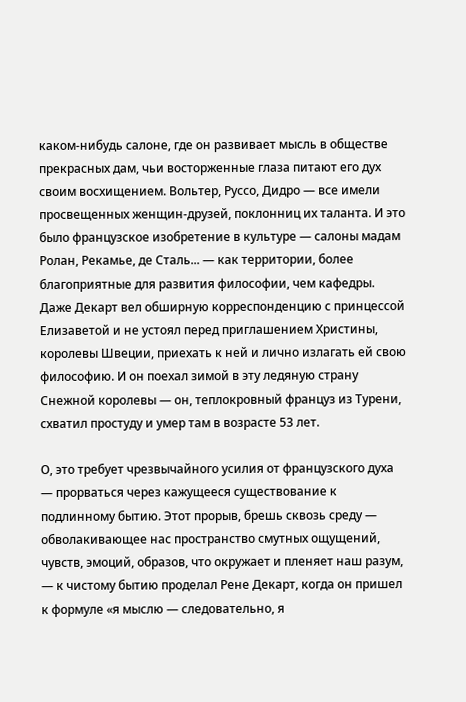каком-нибудь салоне, где он развивает мысль в обществе прекрасных дам, чьи восторженные глаза питают его дух своим восхищением. Вольтер, Руссо, Дидро — все имели просвещенных женщин-друзей, поклонниц их таланта. И это было французское изобретение в культуре — салоны мадам Ролан, Рекамье, де Сталь... — как территории, более благоприятные для развития философии, чем кафедры. Даже Декарт вел обширную корреспонденцию с принцессой Елизаветой и не устоял перед приглашением Христины, королевы Швеции, приехать к ней и лично излагать ей свою философию. И он поехал зимой в эту ледяную страну Снежной королевы — он, теплокровный француз из Турени, схватил простуду и умер там в возрасте 53 лет.

О, это требует чрезвычайного усилия от французского духа — прорваться через кажущееся существование к подлинному бытию. Этот прорыв, брешь сквозь среду — обволакивающее нас пространство смутных ощущений, чувств, эмоций, образов, что окружает и пленяет наш разум, — к чистому бытию проделал Рене Декарт, когда он пришел к формуле «я мыслю — следовательно, я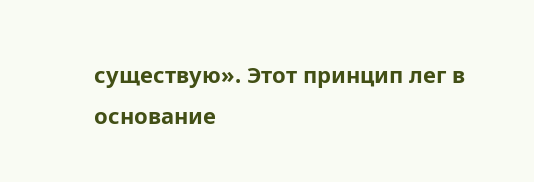существую». Этот принцип лег в основание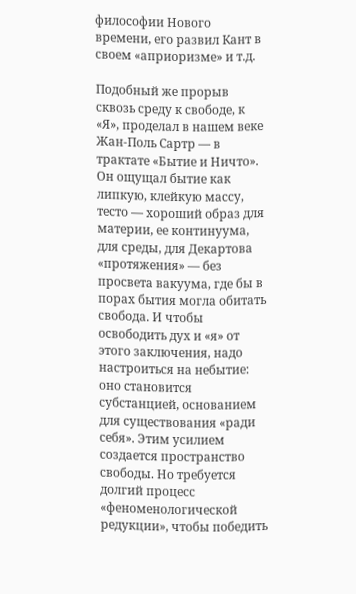философии Нового времени, его развил Кант в своем «априоризме» и т.д.

Подобный же прорыв сквозь среду к свободе, к «Я», проделал в нашем веке Жан-Поль Сартр — в трактате «Бытие и Ничто». Он ощущал бытие как липкую, клейкую массу, тесто — хороший образ для материи, ее континуума, для среды, для Декартова «протяжения» — без просвета вакуума, где бы в порах бытия могла обитать свобода. И чтобы освободить дух и «я» от этого заключения, надо настроиться на небытие: оно становится субстанцией, основанием для существования «ради себя». Этим усилием создается пространство свободы. Но требуется долгий процесс «феноменологической редукции», чтобы победить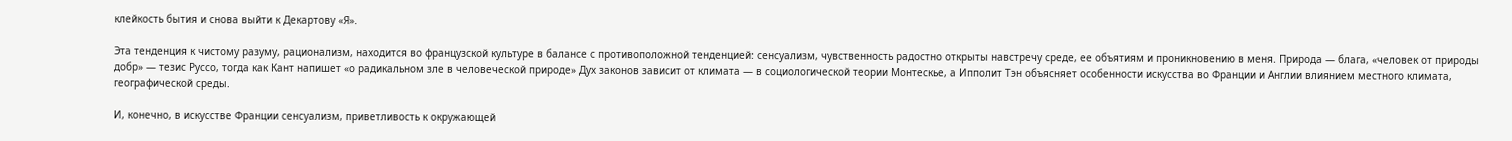клейкость бытия и снова выйти к Декартову «Я».

Эта тенденция к чистому разуму, рационализм, находится во французской культуре в балансе с противоположной тенденцией: сенсуализм, чувственность радостно открыты навстречу среде, ее объятиям и проникновению в меня. Природа — блага, «человек от природы добр» — тезис Руссо, тогда как Кант напишет «о радикальном зле в человеческой природе» Дух законов зависит от климата — в социологической теории Монтескье, а Ипполит Тэн объясняет особенности искусства во Франции и Англии влиянием местного климата, географической среды.

И, конечно, в искусстве Франции сенсуализм, приветливость к окружающей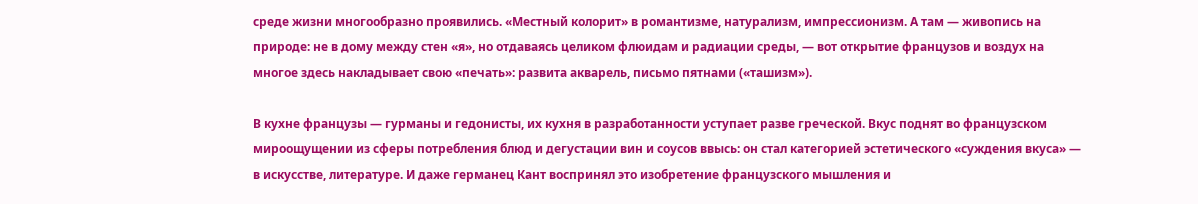среде жизни многообразно проявились. «Местный колорит» в романтизме, натурализм, импрессионизм. А там — живопись на природе: не в дому между стен «я», но отдаваясь целиком флюидам и радиации среды, — вот открытие французов и воздух на многое здесь накладывает свою «печать»: развита акварель, письмо пятнами («ташизм»).

В кухне французы — гурманы и гедонисты, их кухня в разработанности уступает разве греческой. Вкус поднят во французском мироощущении из сферы потребления блюд и дегустации вин и соусов ввысь: он стал категорией эстетического «суждения вкуса» — в искусстве, литературе. И даже германец Кант воспринял это изобретение французского мышления и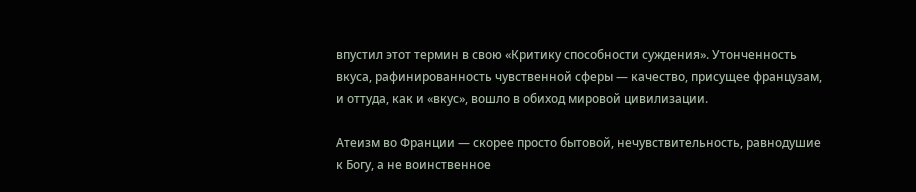впустил этот термин в свою «Критику способности суждения». Утонченность вкуса, рафинированность чувственной сферы — качество, присущее французам, и оттуда, как и «вкус», вошло в обиход мировой цивилизации.

Атеизм во Франции — скорее просто бытовой, нечувствительность, равнодушие к Богу, а не воинственное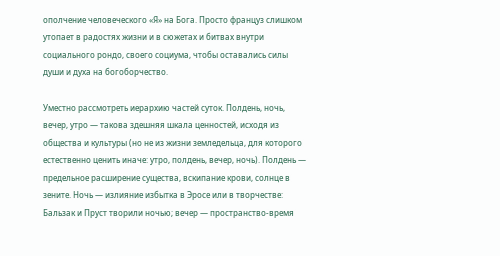ополчение человеческого «Я» на Бога. Просто француз слишком утопает в радостях жизни и в сюжетах и битвах внутри социального рондо, своего социума, чтобы оставались силы души и духа на богоборчество.

Уместно рассмотреть иерархию частей суток. Полдень, ночь, вечер, утро — такова здешняя шкала ценностей, исходя из общества и культуры (но не из жизни земледельца, для которого естественно ценить иначе: утро, полдень, вечер, ночь). Полдень — предельное расширение существа, вскипание крови, солнце в зените. Ночь — излияние избытка в Эросе или в творчестве: Бальзак и Пруст творили ночью; вечер — пространство-время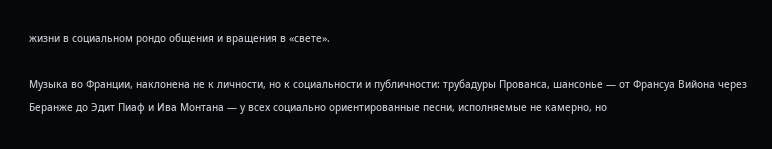жизни в социальном рондо общения и вращения в «свете».

Музыка во Франции, наклонена не к личности, но к социальности и публичности: трубадуры Прованса, шансонье — от Франсуа Вийона через Беранже до Эдит Пиаф и Ива Монтана — у всех социально ориентированные песни, исполняемые не камерно, но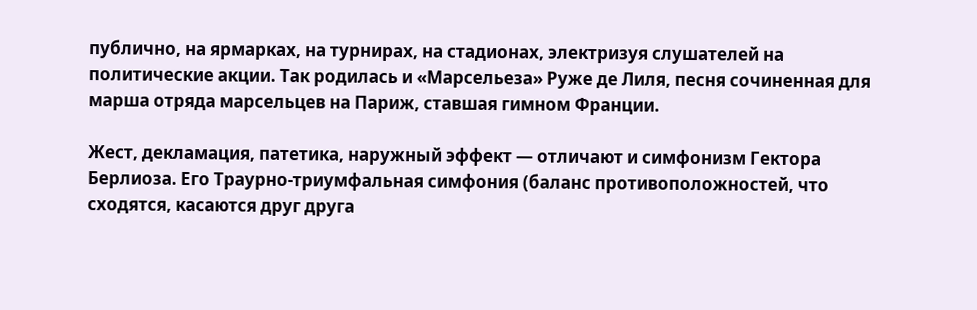публично, на ярмарках, на турнирах, на стадионах, электризуя слушателей на политические акции. Так родилась и «Марсельеза» Руже де Лиля, песня сочиненная для марша отряда марсельцев на Париж, ставшая гимном Франции.

Жест, декламация, патетика, наружный эффект — отличают и симфонизм Гектора Берлиоза. Его Траурно-триумфальная симфония (баланс противоположностей, что сходятся, касаются друг друга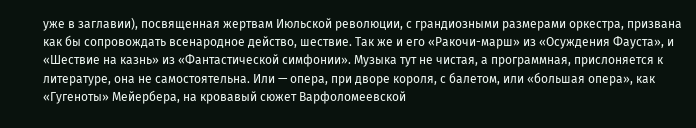уже в заглавии), посвященная жертвам Июльской революции, с грандиозными размерами оркестра, призвана как бы сопровождать всенародное действо, шествие. Так же и его «Ракочи-марш» из «Осуждения Фауста», и «Шествие на казнь» из «Фантастической симфонии». Музыка тут не чистая, а программная, прислоняется к литературе, она не самостоятельна. Или — опера, при дворе короля, с балетом, или «большая опера», как «Гугеноты» Мейербера, на кровавый сюжет Варфоломеевской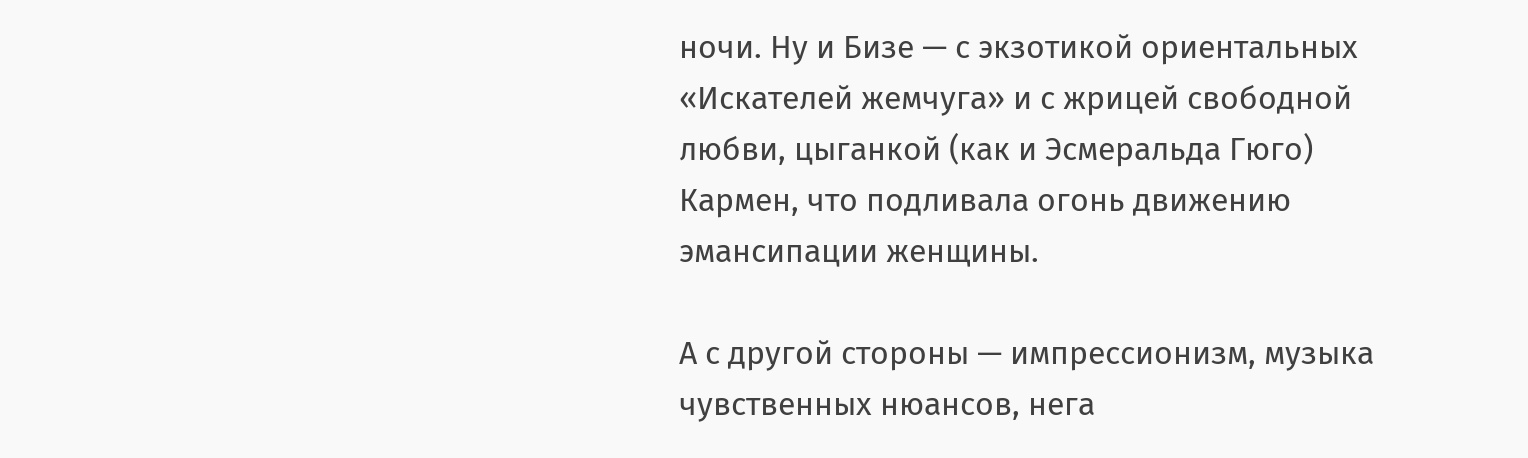ночи. Ну и Бизе — с экзотикой ориентальных «Искателей жемчуга» и с жрицей свободной любви, цыганкой (как и Эсмеральда Гюго) Кармен, что подливала огонь движению эмансипации женщины.

А с другой стороны — импрессионизм, музыка чувственных нюансов, нега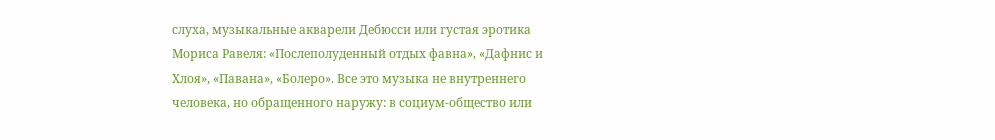слуха, музыкальные акварели Дебюсси или густая эротика Мориса Равеля: «Послеполуденный отдых фавна», «Дафнис и Хлоя», «Павана», «Болеро». Все это музыка не внутреннего человека, но обращенного наружу: в социум-общество или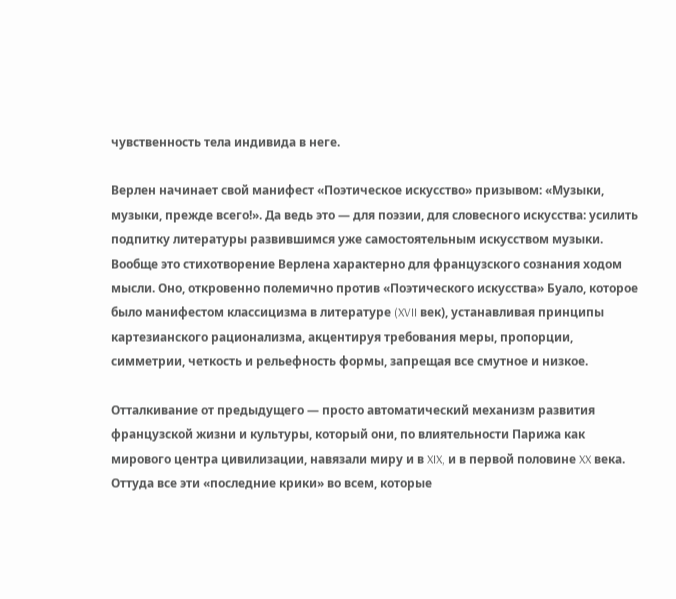чувственность тела индивида в неге.

Верлен начинает свой манифест «Поэтическое искусство» призывом: «Музыки, музыки, прежде всего!». Да ведь это — для поэзии, для словесного искусства: усилить подпитку литературы развившимся уже самостоятельным искусством музыки. Вообще это стихотворение Верлена характерно для французского сознания ходом мысли. Оно, откровенно полемично против «Поэтического искусства» Буало, которое было манифестом классицизма в литературе (XVII век), устанавливая принципы картезианского рационализма, акцентируя требования меры, пропорции, симметрии, четкость и рельефность формы, запрещая все смутное и низкое.

Отталкивание от предыдущего — просто автоматический механизм развития французской жизни и культуры, который они, по влиятельности Парижа как мирового центра цивилизации, навязали миру и в XIX, и в первой половине XX века. Оттуда все эти «последние крики» во всем, которые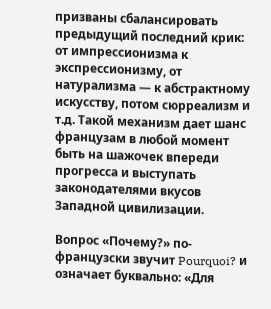призваны сбалансировать предыдущий последний крик: от импрессионизма к экспрессионизму, от натурализма — к абстрактному искусству, потом сюрреализм и т.д. Такой механизм дает шанс французам в любой момент быть на шажочек впереди прогресса и выступать законодателями вкусов Западной цивилизации.

Вопрос «Почему?» по-французски звучит Pourquoi? и означает буквально: «Для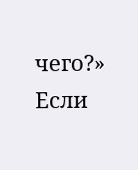чего?» Если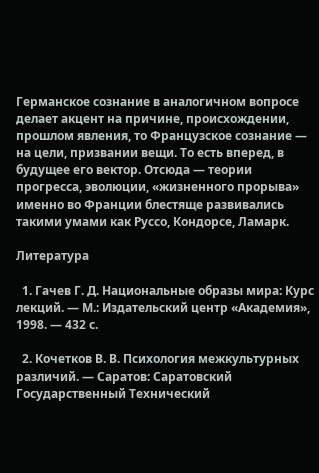Германское сознание в аналогичном вопросе делает акцент на причине, происхождении, прошлом явления, то Французское сознание — на цели, призвании вещи. То есть вперед, в будущее его вектор. Отсюда — теории прогресса, эволюции, «жизненного прорыва» именно во Франции блестяще развивались такими умами как Руссо, Кондорсе, Ламарк.

Литература

  1. Гачев Г. Д. Национальные образы мира: Курс лекций. — М.: Издательский центр «Академия», 1998. — 432 с.

  2. Кочетков В. В. Психология межкультурных различий. — Саратов: Саратовский Государственный Технический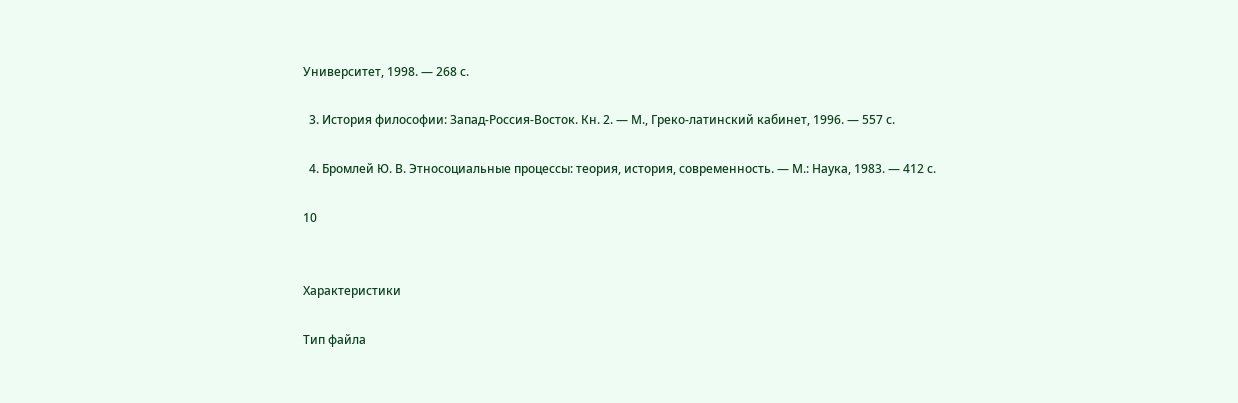Университет, 1998. — 268 с.

  3. История философии: Запад-Россия-Восток. Кн. 2. — М., Греко-латинский кабинет, 1996. — 557 с.

  4. Бромлей Ю. В. Этносоциальные процессы: теория, история, современность. — М.: Наука, 1983. — 412 с.

10


Характеристики

Тип файла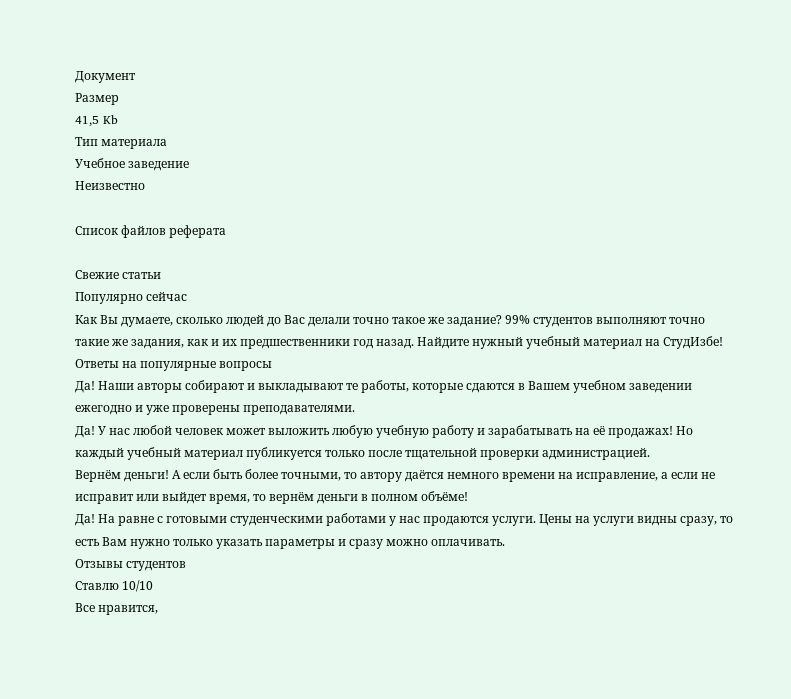Документ
Размер
41,5 Kb
Тип материала
Учебное заведение
Неизвестно

Список файлов реферата

Свежие статьи
Популярно сейчас
Как Вы думаете, сколько людей до Вас делали точно такое же задание? 99% студентов выполняют точно такие же задания, как и их предшественники год назад. Найдите нужный учебный материал на СтудИзбе!
Ответы на популярные вопросы
Да! Наши авторы собирают и выкладывают те работы, которые сдаются в Вашем учебном заведении ежегодно и уже проверены преподавателями.
Да! У нас любой человек может выложить любую учебную работу и зарабатывать на её продажах! Но каждый учебный материал публикуется только после тщательной проверки администрацией.
Вернём деньги! А если быть более точными, то автору даётся немного времени на исправление, а если не исправит или выйдет время, то вернём деньги в полном объёме!
Да! На равне с готовыми студенческими работами у нас продаются услуги. Цены на услуги видны сразу, то есть Вам нужно только указать параметры и сразу можно оплачивать.
Отзывы студентов
Ставлю 10/10
Все нравится,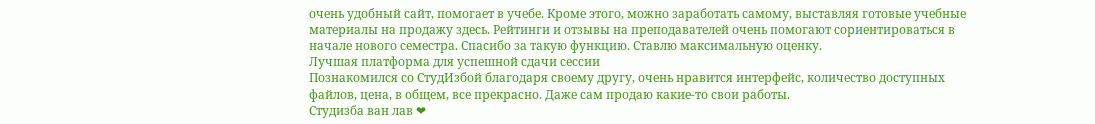очень удобный сайт, помогает в учебе. Кроме этого, можно заработать самому, выставляя готовые учебные материалы на продажу здесь. Рейтинги и отзывы на преподавателей очень помогают сориентироваться в начале нового семестра. Спасибо за такую функцию. Ставлю максимальную оценку.
Лучшая платформа для успешной сдачи сессии
Познакомился со СтудИзбой благодаря своему другу, очень нравится интерфейс, количество доступных файлов, цена, в общем, все прекрасно. Даже сам продаю какие-то свои работы.
Студизба ван лав ❤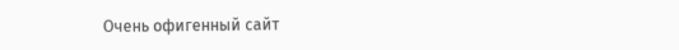Очень офигенный сайт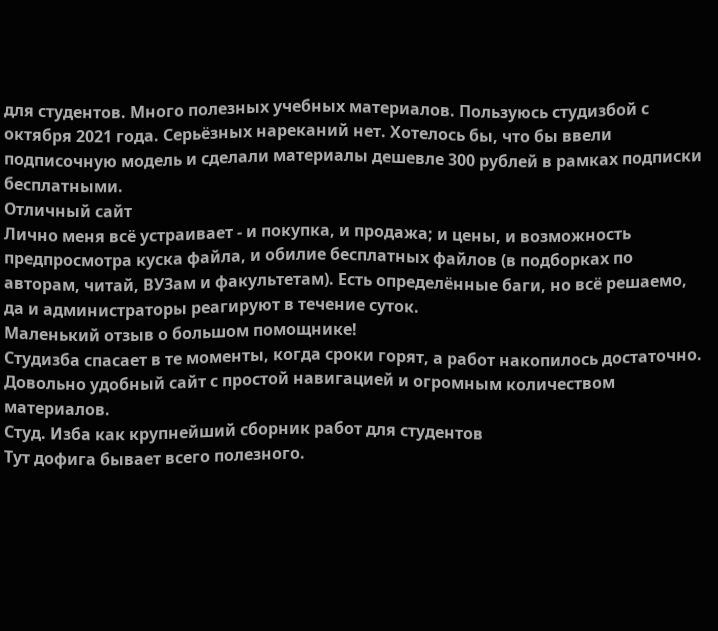для студентов. Много полезных учебных материалов. Пользуюсь студизбой с октября 2021 года. Серьёзных нареканий нет. Хотелось бы, что бы ввели подписочную модель и сделали материалы дешевле 300 рублей в рамках подписки бесплатными.
Отличный сайт
Лично меня всё устраивает - и покупка, и продажа; и цены, и возможность предпросмотра куска файла, и обилие бесплатных файлов (в подборках по авторам, читай, ВУЗам и факультетам). Есть определённые баги, но всё решаемо, да и администраторы реагируют в течение суток.
Маленький отзыв о большом помощнике!
Студизба спасает в те моменты, когда сроки горят, а работ накопилось достаточно. Довольно удобный сайт с простой навигацией и огромным количеством материалов.
Студ. Изба как крупнейший сборник работ для студентов
Тут дофига бывает всего полезного.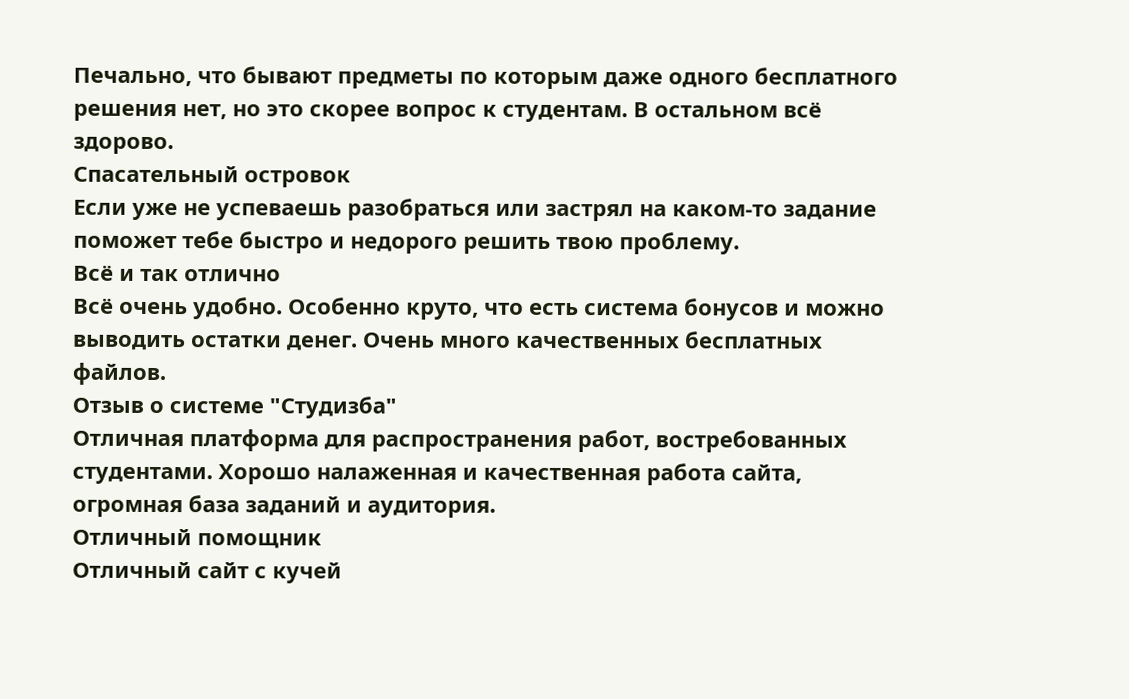Печально, что бывают предметы по которым даже одного бесплатного решения нет, но это скорее вопрос к студентам. В остальном всё здорово.
Спасательный островок
Если уже не успеваешь разобраться или застрял на каком-то задание поможет тебе быстро и недорого решить твою проблему.
Всё и так отлично
Всё очень удобно. Особенно круто, что есть система бонусов и можно выводить остатки денег. Очень много качественных бесплатных файлов.
Отзыв о системе "Студизба"
Отличная платформа для распространения работ, востребованных студентами. Хорошо налаженная и качественная работа сайта, огромная база заданий и аудитория.
Отличный помощник
Отличный сайт с кучей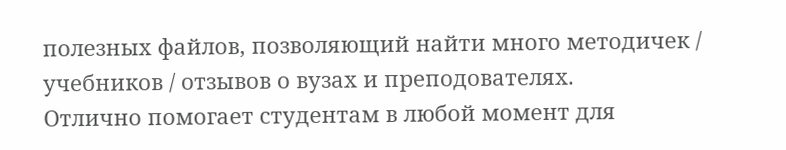полезных файлов, позволяющий найти много методичек / учебников / отзывов о вузах и преподователях.
Отлично помогает студентам в любой момент для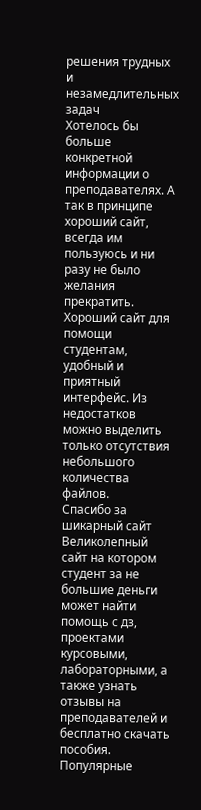решения трудных и незамедлительных задач
Хотелось бы больше конкретной информации о преподавателях. А так в принципе хороший сайт, всегда им пользуюсь и ни разу не было желания прекратить. Хороший сайт для помощи студентам, удобный и приятный интерфейс. Из недостатков можно выделить только отсутствия небольшого количества файлов.
Спасибо за шикарный сайт
Великолепный сайт на котором студент за не большие деньги может найти помощь с дз, проектами курсовыми, лабораторными, а также узнать отзывы на преподавателей и бесплатно скачать пособия.
Популярные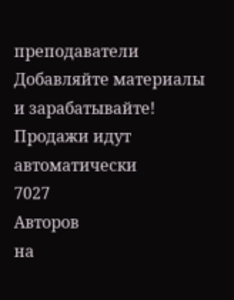преподаватели
Добавляйте материалы
и зарабатывайте!
Продажи идут автоматически
7027
Авторов
на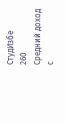СтудИзбе
260
Средний доход
с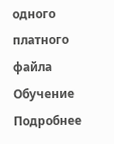одного платного файла
Обучение Подробнее